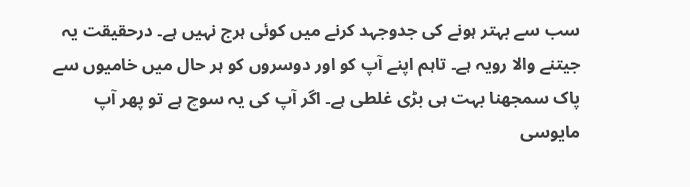سب سے بہتر ہونے کی جدوجہد کرنے میں کوئی ہرج نہیں ہے۔ درحقیقت یہ جیتنے والا رویہ ہے۔ تاہم اپنے آپ کو اور دوسروں کو ہر حال میں خامیوں سے پاک سمجھنا بہت ہی بڑی غلطی ہے۔ اگر آپ کی یہ سوچ ہے تو پھر آپ مایوسی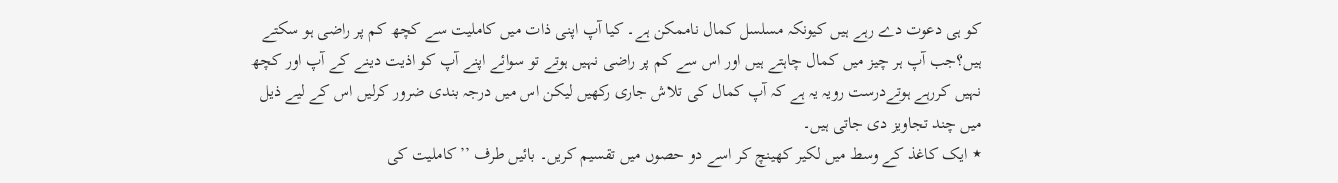کو ہی دعوت دے رہے ہیں کیونکہ مسلسل کمال ناممکن ہے۔ کیا آپ اپنی ذات میں کاملیت سے کچھ کم پر راضی ہو سکتے ہیں؟جب آپ ہر چیز میں کمال چاہتے ہیں اور اس سے کم پر راضی نہیں ہوتے تو سوائے اپنے آپ کو اذیت دینے کے آپ اور کچھ نہیں کررہے ہوتےدرست رویہ یہ ہے کہ آپ کمال کی تلاش جاری رکھیں لیکن اس میں درجہ بندی ضرور کرلیں اس کے لیے ذیل میں چند تجاویز دی جاتی ہیں۔
٭ ایک کاغذ کے وسط میں لکیر کھینچ کر اسے دو حصوں میں تقسیم کریں۔ بائیں طرف ’’کاملیت کی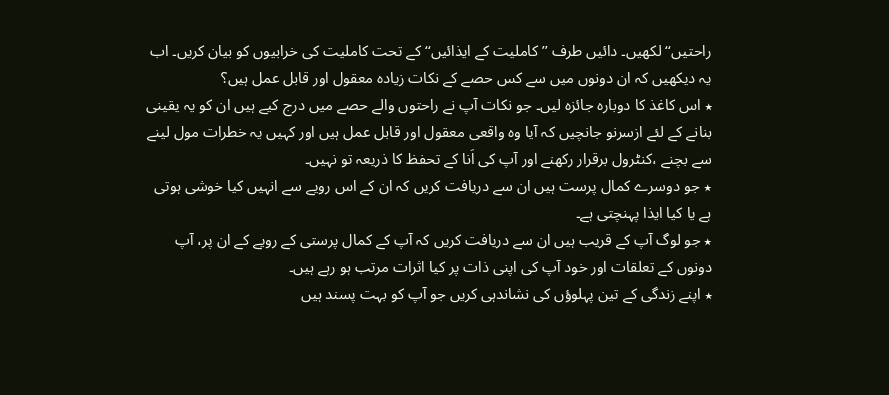راحتیں‘‘ لکھیں۔ دائیں طرف ’’کاملیت کے ایذائیں‘‘ کے تحت کاملیت کی خرابیوں کو بیان کریں۔ اب یہ دیکھیں کہ ان دونوں میں سے کس حصے کے نکات زیادہ معقول اور قابل عمل ہیں؟
٭ اس کاغذ کا دوبارہ جائزہ لیں۔ جو نکات آپ نے راحتوں والے حصے میں درج کیے ہیں ان کو یہ یقینی بنانے کے لئے ازسرنو جانچیں کہ آیا وہ واقعی معقول اور قابل عمل ہیں اور کہیں یہ خطرات مول لینے سے بچنے ،کنٹرول برقرار رکھنے اور آپ کی اَنا کے تحفظ کا ذریعہ تو نہیں۔
٭ جو دوسرے کمال پرست ہیں ان سے دریافت کریں کہ ان کے اس رویے سے انہیں کیا خوشی ہوتی ہے یا کیا ایذا پہنچتی ہے۔
٭ جو لوگ آپ کے قریب ہیں ان سے دریافت کریں کہ آپ کے کمال پرستی کے رویے کے ان پر، آپ دونوں کے تعلقات اور خود آپ کی اپنی ذات پر کیا اثرات مرتب ہو رہے ہیں۔
٭ اپنے زندگی کے تین پہلوؤں کی نشاندہی کریں جو آپ کو بہت پسند ہیں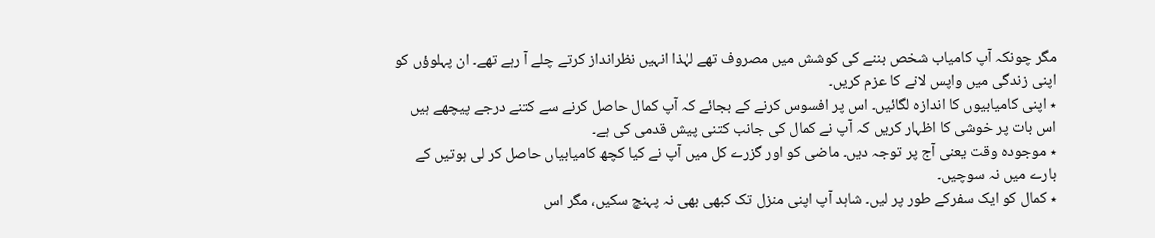مگر چونکہ آپ کامیاب شخص بننے کی کوشش میں مصروف تھے لہٰذا انہیں نظرانداز کرتے چلے آ رہے تھے۔ ان پہلوؤں کو اپنی زندگی میں واپس لانے کا عزم کریں۔
٭ اپنی کامیابیوں کا اندازہ لگائیں۔ اس پر افسوس کرنے کے بجائے کہ آپ کمال حاصل کرنے سے کتنے درجے پیچھے ہیں اس بات پر خوشی کا اظہار کریں کہ آپ نے کمال کی جانب کتنی پیش قدمی کی ہے۔
٭ موجودہ وقت یعنی آج پر توجہ دیں۔ ماضی کو اور گزرے کل میں آپ نے کیا کچھ کامیابیاں حاصل کر لی ہوتیں کے بارے میں نہ سوچیں۔
٭ کمال کو ایک سفرکے طور پر لیں۔ شاہد آپ اپنی منزل تک کبھی بھی نہ پہنچ سکیں، مگر اس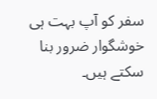سفر کو آپ بہت ہی خوشگوار ضرور بنا سکتے ہیں۔